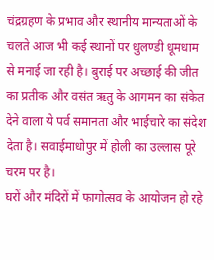चंद्रग्रहण के प्रभाव और स्थानीय मान्यताओं के चलते आज भी कई स्थानों पर धुलण्डी धूमधाम से मनाई जा रही है। बुराई पर अच्छाई की जीत का प्रतीक और वसंत ऋतु के आगमन का संकेत देने वाला ये पर्व समानता और भाईचारे का संदेश देता है। सवाईमाधोपुर में होली का उल्लास पूरे चरम पर है।
घरों और मंदिरों में फागोत्सव के आयोजन हो रहे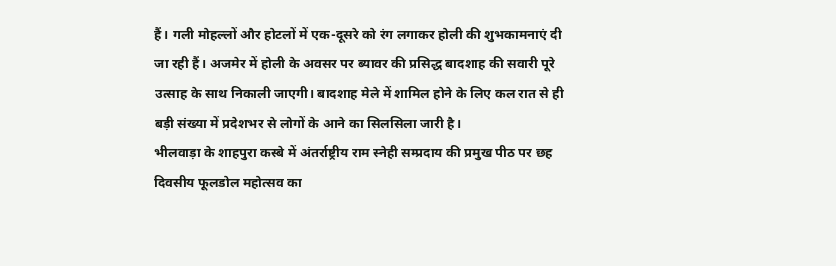हैं। गली मोहल्लों और होटलों में एक-दूसरे को रंग लगाकर होली की शुभकामनाएं दी जा रही हैं। अजमेर में होली के अवसर पर ब्यावर की प्रसिद्ध बादशाह की सवारी पूरे उत्साह के साथ निकाली जाएगी। बादशाह मेले में शामिल होने के लिए कल रात से ही बड़ी संख्या में प्रदेशभर से लोगों के आने का सिलसिला जारी है।
भीलवाड़ा के शाहपुरा कस्बे में अंतर्राष्ट्रीय राम स्नेही सम्प्रदाय की प्रमुख पीठ पर छह दिवसीय फूलडोल महोत्सव का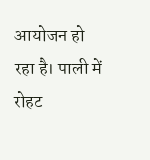आयोजन हो रहा है। पाली में रोहट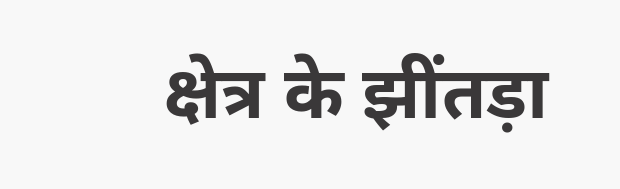क्षेत्र के झींतड़ा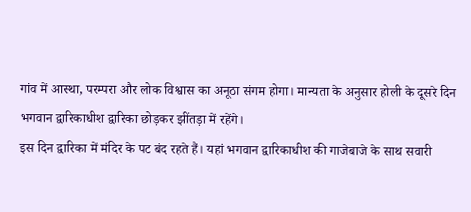गांव में आस्था, परम्परा और लोक विश्वास का अनूठा संगम होगा। मान्यता के अनुसार होली के दूसरे दिन भगवान द्वारिकाधीश द्वारिका छोड़कर झींतड़ा में रहेंगे।
इस दिन द्वारिका में मंदिर के पट बंद रहते हैं। यहां भगवान द्वारिकाधीश की गाजेबाजे के साथ सवारी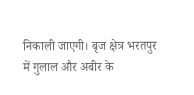निकाली जाएगी। बृज क्षेत्र भरतपुर में गुलाल और अबीर के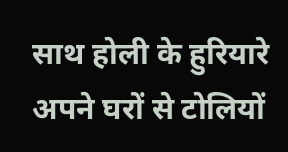साथ होली के हुरियारे अपने घरों से टोलियों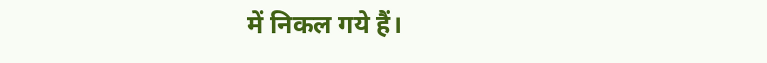में निकल गये हैं।